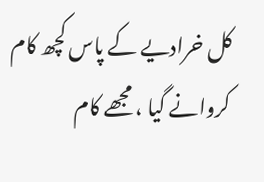کل خرادیے کے پاس کچھ کام کروانے گیا ، مجھے کام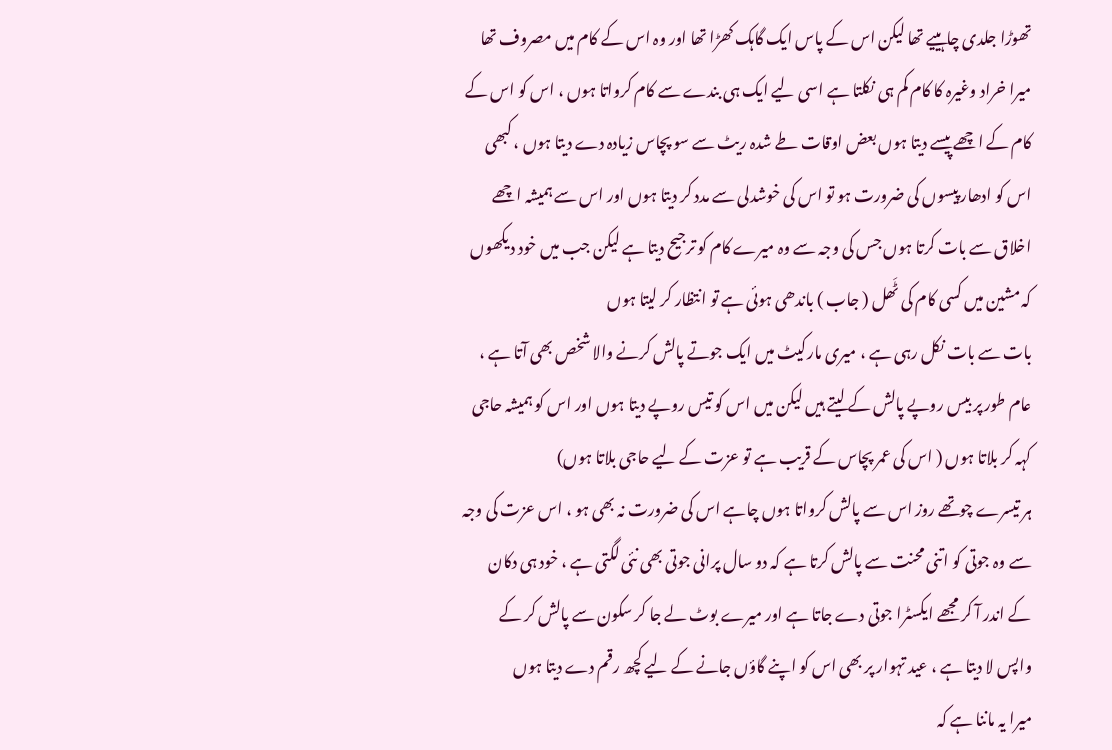تھوڑا جلدی چاہییے تھا لیکن اس کے پاس ایک گاہک کھڑا تھا اور وہ اس کے کام میں مصروف تھا
میرا خراد وغیرہ کا کام کم ہی نکلتا ہے اسی لیے ایک ہی بندے سے کام کرواتا ہوں ، اس کو اس کے کام کے اچھے پیسے دیتا ہوں بعض اوقات طے شدہ ریٹ سے سو پچاس زیادہ دے دیتا ہوں ، کبھی اس کو ادھار پیسوں کی ضرورت ہو تو اس کی خوشدلی سے مدد کر دیتا ہوں اور اس سے ہمیشہ اچھے اخلاق سے بات کرتا ہوں جس کی وجہ سے وہ میرے کام کو ترجیح دیتا ہے لیکن جب میں خود دیکھوں کہ مشین میں کسی کام کی ٹَھل ( جاب ) باندھی ہوئی ہے تو انتظار کر لیتا ہوں
بات سے بات نکل رہی ہے ، میری مارکیٹ میں ایک جوتے پالش کرنے والا شخص بھی آتا ہے ، عام طور پر بیس روپے پالش کے لیتے ہیں لیکن میں اس کو تیس روپے دیتا ہوں اور اس کو ہمیشہ حاجی کہہ کر بلاتا ہوں ( اس کی عمر پچاس کے قریب ہے تو عزت کے لیے حاجی بلاتا ہوں)
ہر تیسرے چوتھے روز اس سے پالش کرواتا ہوں چاہے اس کی ضرورت نہ بھی ہو ، اس عزت کی وجہ سے وہ جوتی کو اتنی محنت سے پالش کرتا ہے کہ دو سال پرانی جوتی بھی نئی لگتی ہے ، خود ہی دکان کے اندر آ کر مجھے ایکسٹرا جوتی دے جاتا ہے اور میرے بوٹ لے جا کر سکون سے پالش کر کے واپس لا دیتا ہے ، عید تہوار پر بھی اس کو اپنے گاؤں جانے کے لیے کچھ رقم دے دیتا ہوں
میرا یہ ماننا ہے کہ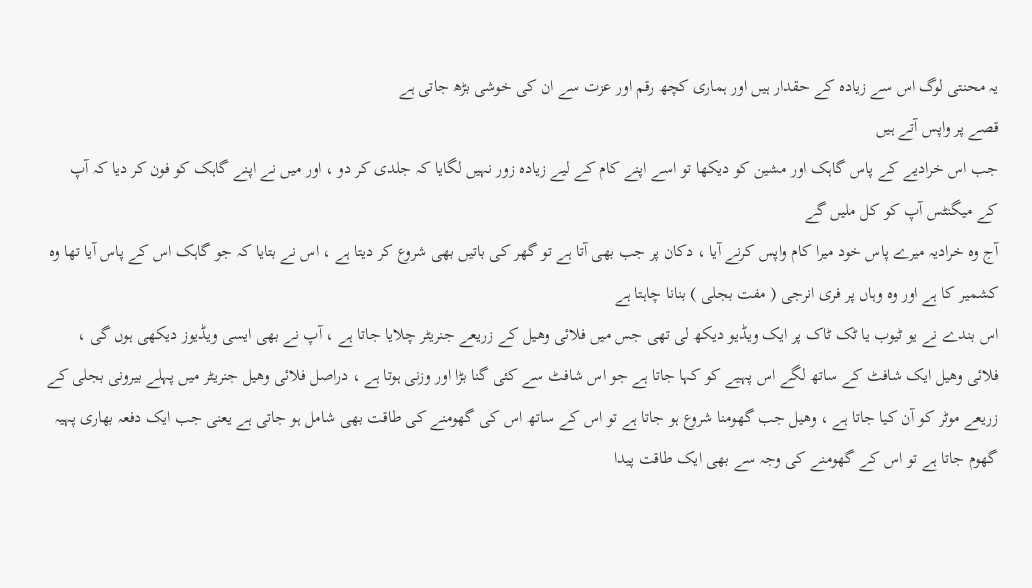یہ محنتی لوگ اس سے زیادہ کے حقدار ہیں اور ہماری کچھ رقم اور عزت سے ان کی خوشی بڑھ جاتی ہے
قصے پر واپس آتے ہیں
جب اس خرادیے کے پاس گاہک اور مشین کو دیکھا تو اسے اپنے کام کے لیے زیادہ زور نہیں لگایا کہ جلدی کر دو ، اور میں نے اپنے گاہک کو فون کر دیا کہ آپ کے میگنٹس آپ کو کل ملیں گے
آج وہ خرادیہ میرے پاس خود میرا کام واپس کرنے آیا ، دکان پر جب بھی آتا ہے تو گھر کی باتیں بھی شروع کر دیتا ہے ، اس نے بتایا کہ جو گاہک اس کے پاس آیا تھا وہ کشمیر کا ہے اور وہ وہاں پر فری انرجی ( مفت بجلی ) بنانا چاہتا ہے
اس بندے نے یو ٹیوب یا ٹک ٹاک پر ایک ویڈیو دیکھ لی تھی جس میں فلائی وھیل کے زریعے جنریٹر چلایا جاتا ہے ، آپ نے بھی ایسی ویڈیوز دیکھی ہوں گی ، فلائی وھیل ایک شافٹ کے ساتھ لگے اس پہیے کو کہا جاتا ہے جو اس شافٹ سے کئی گنا بڑا اور وزنی ہوتا ہے ، دراصل فلائی وھیل جنریٹر میں پہلے بیرونی بجلی کے زریعے موٹر کو آن کیا جاتا ہے ، وھیل جب گھومنا شروع ہو جاتا ہے تو اس کے ساتھ اس کی گھومنے کی طاقت بھی شامل ہو جاتی ہے یعنی جب ایک دفعہ بھاری پہیہ گھوم جاتا ہے تو اس کے گھومنے کی وجہ سے بھی ایک طاقت پیدا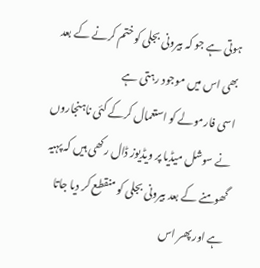ہوتی ہے جو کہ بیرونی بجلی کو ختم کرنے کے بعد بھی اس میں موجود رہتی ہے
اسی فارمولے کو استعمال کرکے کئی ناہنجاروں نے سوشل میڈیا پر ویڈیوز ڈال رکھی ہیں کہ پہیہ گھومنے کے بعد بیرونی بجلی کو منقطع کر دیا جاتا ہے اور پھر اس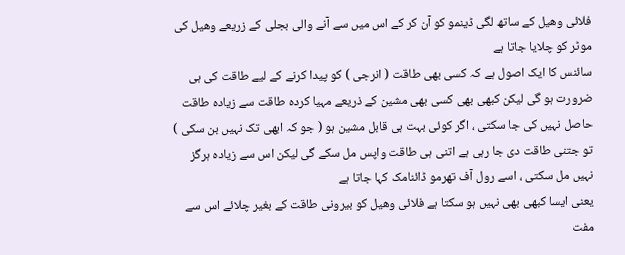فلائی وھیل کے ساتھ لگی ڈینمو کو آن کر کے اس میں سے آنے والی بجلی کے زریعے وھیل کی موٹر کو چلایا جاتا ہے
سائنس کا ایک اصول ہے کہ کسی بھی طاقت ( انرجی ) کو پیدا کرنے کے لیے طاقت کی ہی ضرورت ہو گی لیکن کبھی بھی کسی بھی مشین کے ذریعے مہیا کردہ طاقت سے زیادہ طاقت حاصل نہیں کی جا سکتی ، اگر کوئی بہت ہی قابل مشین ہو ( جو کہ ابھی تک نہیں بن سکی ) تو جتنی طاقت دی جا رہی ہے اتنی ہی طاقت واپس مل سکے گی لیکن اس سے زیادہ ہرگز نہیں مل سکتی ، اسے رول آف تھرمو ڈائنامک کہا جاتا ہے
یعنی ایسا کبھی بھی نہیں ہو سکتا ہے فلائی وھیل کو بیرونی طاقت کے بغیر چلائے اس سے مفت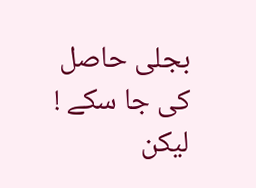بجلی حاصل کی جا سکے !
لیکن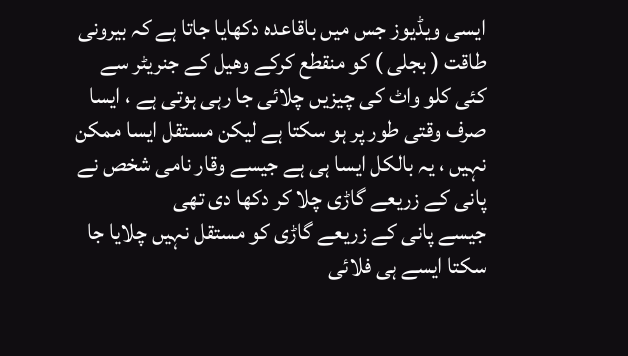ایسی ویڈیوز جس میں باقاعدہ دکھایا جاتا ہے کہ بیرونی طاقت ( بجلی ) کو منقطع کرکے وھیل کے جنریٹر سے کئی کلو واٹ کی چیزیں چلائی جا رہی ہوتی ہے ، ایسا صرف وقتی طور پر ہو سکتا ہے لیکن مستقل ایسا ممکن نہیں ، یہ بالکل ایسا ہی ہے جیسے وقار نامی شخص نے پانی کے زریعے گاڑی چلا کر دکھا دی تھی
جیسے پانی کے زریعے گاڑی کو مستقل نہیں چلایا جا سکتا ایسے ہی فلائی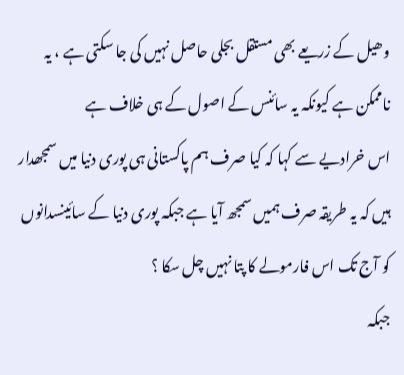وھیل کے زریعے بھی مستقل بجلی حاصل نہیں کی جا سکتی ہے ، یہ ناممکن ہے کیونکہ یہ سائنس کے اصول کے ہی خلاف ہے
اس خرادیے سے کہا کہ کیا صرف ہم پاکستانی ہی پوری دنیا میں سمجھدار ہیں کہ یہ طریقہ صرف ہمیں سمجھ آیا ہے جبکہ پوری دنیا کے سائینسدانوں کو آج تک اس فارمولے کا پتا نہیں چل سکا ؟
جبکہ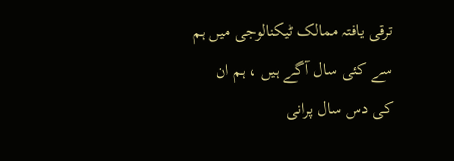ترقی یافتہ ممالک ٹیکنالوجی میں ہم سے کئی سال آگے ہیں ، ہم ان کی دس سال پرانی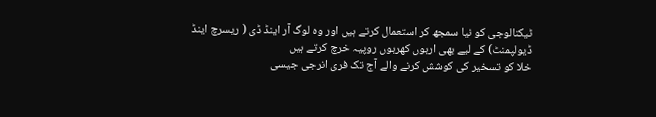ٹیکنالوجی کو نیا سمجھ کر استعمال کرتے ہیں اور وہ لوگ آر اینڈ ڈی ( ریسرچ اینڈ ڈیولپمنٹ) کے لیے بھی اربوں کھربوں روپیہ خرچ کرتے ہیں
خلا کو تسخیر کی کوشش کرنے والے آج تک فری انرجی جیسی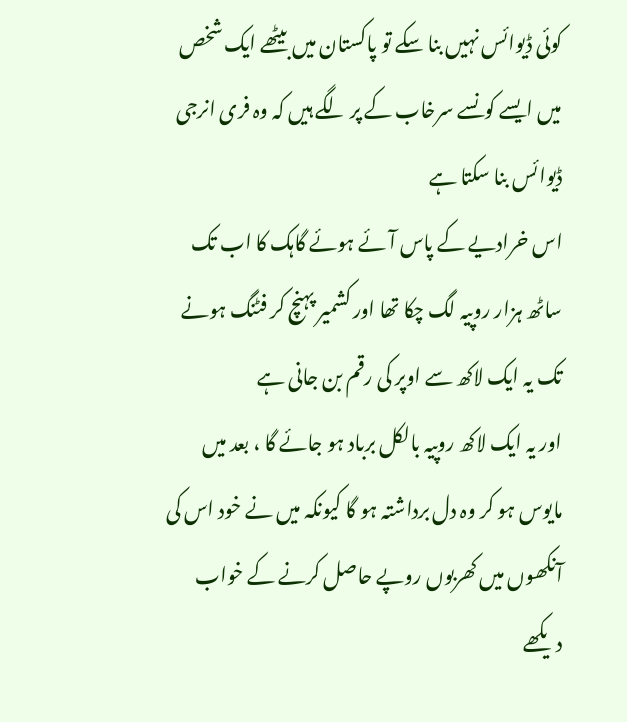کوئی ڈیوائس نہیں بنا سکے تو پاکستان میں بیٹھے ایک شخص میں ایسے کونسے سرخاب کے پر لگے ہیں کہ وہ فری انرجی ڈیوائس بنا سکتا ہے
اس خرادیے کے پاس آئے ہوئے گاہک کا اب تک ساٹھ ہزار روپیہ لگ چکا تھا اور کشمیر پہنچ کر فٹنگ ہونے تک یہ ایک لاکھ سے اوپر کی رقم بن جانی ہے
اور یہ ایک لاکھ روپیہ بالکل برباد ہو جائے گا ، بعد میں مایوس ہو کر وہ دل برداشتہ ہو گا کیونکہ میں نے خود اس کی آنکھوں میں کھربوں روپے حاصل کرنے کے خواب دیکھے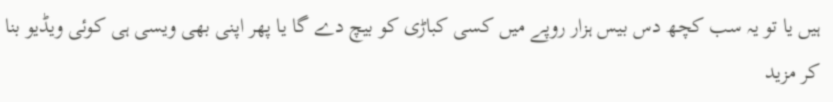ہیں یا تو یہ سب کچھ دس بیس ہزار روپے میں کسی کباڑی کو بیچ دے گا یا پھر اپنی بھی ویسی ہی کوئی ویڈیو بنا کر مزید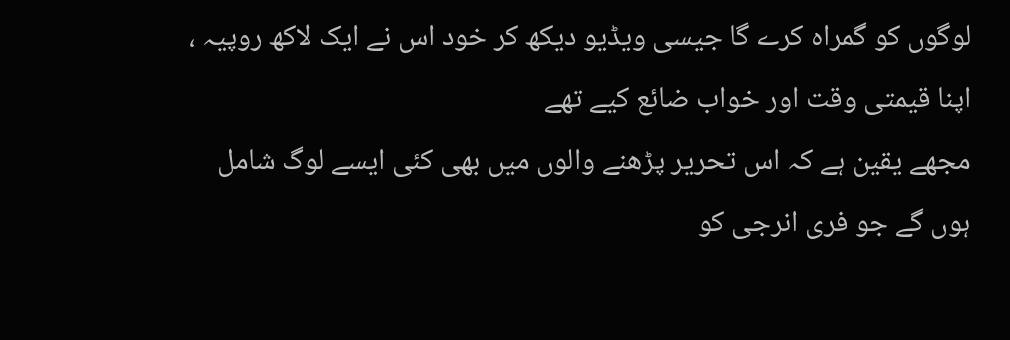لوگوں کو گمراہ کرے گا جیسی ویڈیو دیکھ کر خود اس نے ایک لاکھ روپیہ ، اپنا قیمتی وقت اور خواب ضائع کیے تھے
مجھے یقین ہے کہ اس تحریر پڑھنے والوں میں بھی کئی ایسے لوگ شامل ہوں گے جو فری انرجی کو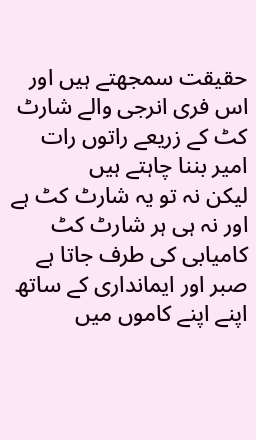حقیقت سمجھتے ہیں اور اس فری انرجی والے شارٹ کٹ کے زریعے راتوں رات امیر بننا چاہتے ہیں
لیکن نہ تو یہ شارٹ کٹ ہے اور نہ ہی ہر شارٹ کٹ کامیابی کی طرف جاتا ہے
صبر اور ایمانداری کے ساتھ اپنے اپنے کاموں میں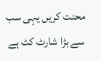محنت کریں یہی سب سے بڑا شارٹ کٹ ہے